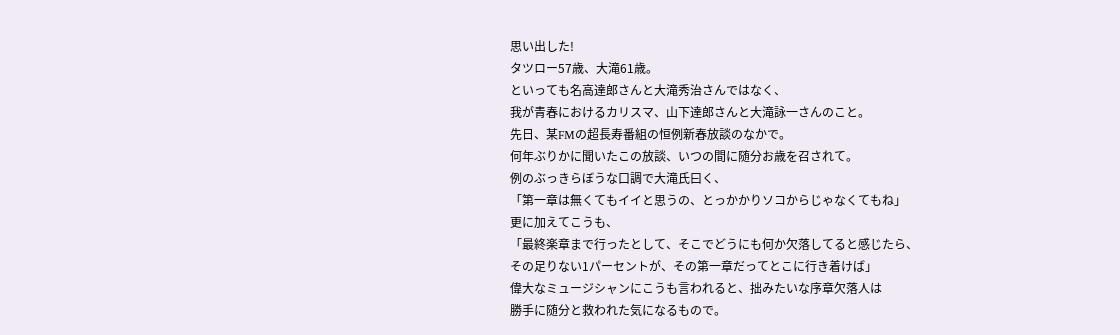思い出した!
タツロー57歳、大滝61歳。
といっても名高達郎さんと大滝秀治さんではなく、
我が青春におけるカリスマ、山下達郎さんと大滝詠一さんのこと。
先日、某FMの超長寿番組の恒例新春放談のなかで。
何年ぶりかに聞いたこの放談、いつの間に随分お歳を召されて。
例のぶっきらぼうな口調で大滝氏曰く、
「第一章は無くてもイイと思うの、とっかかりソコからじゃなくてもね」
更に加えてこうも、
「最終楽章まで行ったとして、そこでどうにも何か欠落してると感じたら、
その足りない1パーセントが、その第一章だってとこに行き着けば」
偉大なミュージシャンにこうも言われると、拙みたいな序章欠落人は
勝手に随分と救われた気になるもので。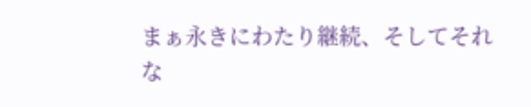まぁ永きにわたり継続、そしてそれな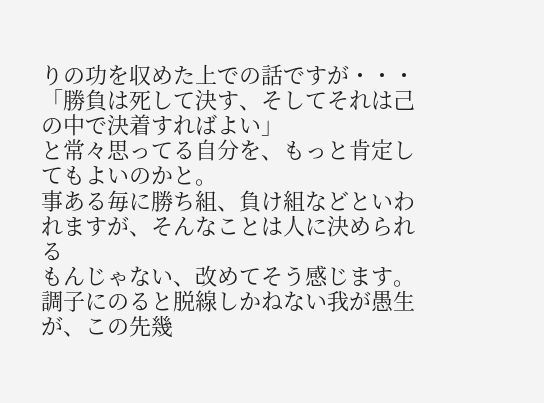りの功を収めた上での話ですが・・・
「勝負は死して決す、そしてそれは己の中で決着すればよい」
と常々思ってる自分を、もっと肯定してもよいのかと。
事ある毎に勝ち組、負け組などといわれますが、そんなことは人に決められる
もんじゃない、改めてそう感じます。
調子にのると脱線しかねない我が愚生が、この先幾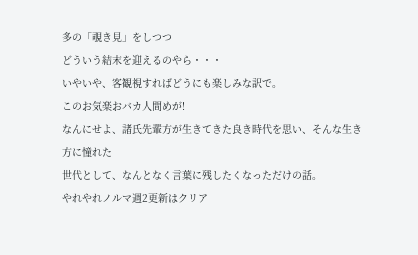多の「覗き見」をしつつ
どういう結末を迎えるのやら・・・
いやいや、客観視すればどうにも楽しみな訳で。
このお気楽おバカ人間めが!
なんにせよ、諸氏先輩方が生きてきた良き時代を思い、そんな生き方に憧れた
世代として、なんとなく言葉に残したくなっただけの話。
やれやれノルマ週2更新はクリア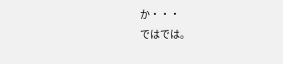か・・・
ではでは。